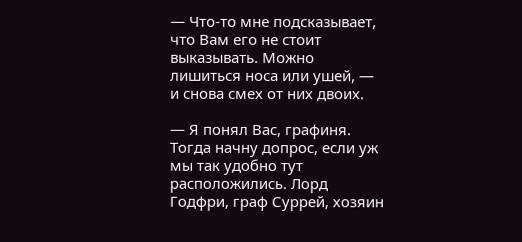— Что-то мне подсказывает, что Вам его не стоит выказывать. Можно лишиться носа или ушей, — и снова смех от них двоих.

— Я понял Вас, графиня. Тогда начну допрос, если уж мы так удобно тут расположились. Лорд Годфри, граф Суррей, хозяин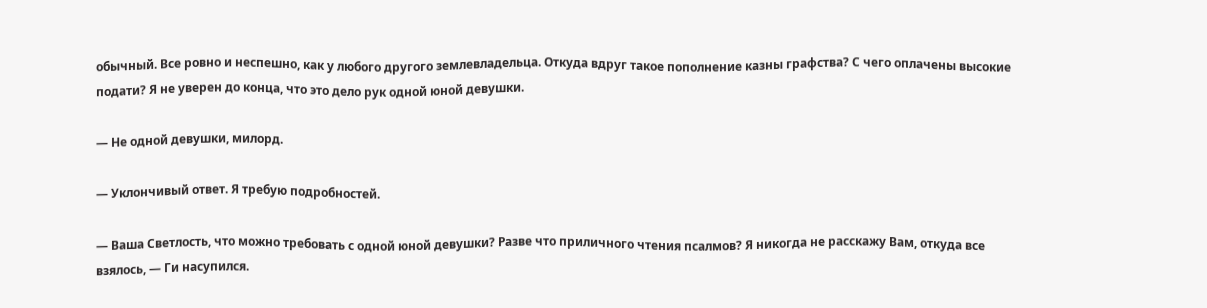обычный. Все ровно и неспешно, как у любого другого землевладельца. Откуда вдруг такое пополнение казны графства? С чего оплачены высокие подати? Я не уверен до конца, что это дело рук одной юной девушки.

— Не одной девушки, милорд.

— Уклончивый ответ. Я требую подробностей.

— Ваша Светлость, что можно требовать с одной юной девушки? Разве что приличного чтения псалмов? Я никогда не расскажу Вам, откуда все взялось, — Ги насупился.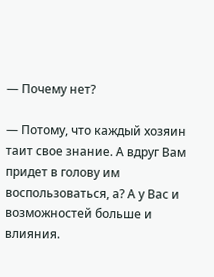— Почему нет?

— Потому, что каждый хозяин таит свое знание. А вдруг Вам придет в голову им воспользоваться, а? А у Вас и возможностей больше и влияния.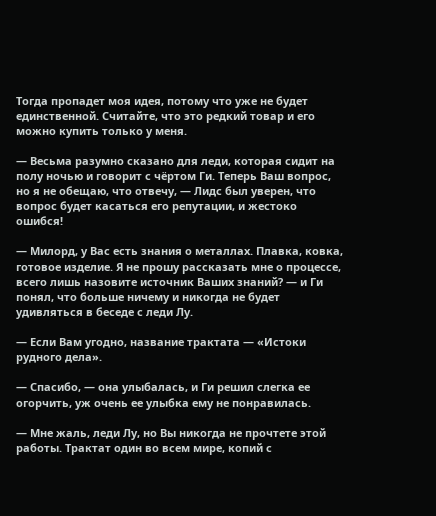Тогда пропадет моя идея, потому что уже не будет единственной. Считайте, что это редкий товар и его можно купить только у меня.

— Весьма разумно сказано для леди, которая сидит на полу ночью и говорит с чёртом Ги. Теперь Ваш вопрос, но я не обещаю, что отвечу, — Лидс был уверен, что вопрос будет касаться его репутации, и жестоко ошибся!

— Милорд, у Вас есть знания о металлах. Плавка, ковка, готовое изделие. Я не прошу рассказать мне о процессе, всего лишь назовите источник Ваших знаний? — и Ги понял, что больше ничему и никогда не будет удивляться в беседе с леди Лу.

— Если Вам угодно, название трактата — «Истоки рудного дела».

— Спасибо, — она улыбалась, и Ги решил слегка ее огорчить, уж очень ее улыбка ему не понравилась.

— Мне жаль, леди Лу, но Вы никогда не прочтете этой работы. Трактат один во всем мире, копий с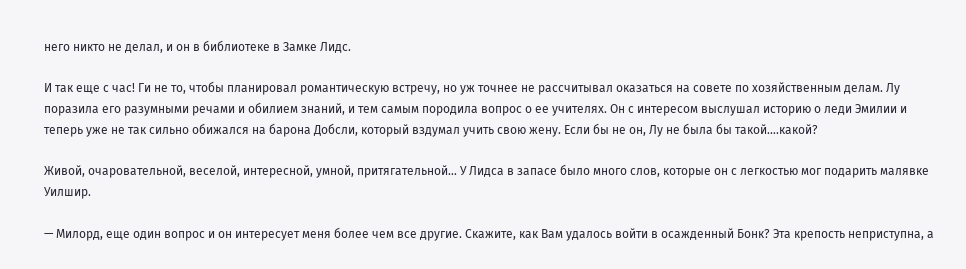него никто не делал, и он в библиотеке в Замке Лидс.

И так еще с час! Ги не то, чтобы планировал романтическую встречу, но уж точнее не рассчитывал оказаться на совете по хозяйственным делам. Лу поразила его разумными речами и обилием знаний, и тем самым породила вопрос о ее учителях. Он с интересом выслушал историю о леди Эмилии и теперь уже не так сильно обижался на барона Добсли, который вздумал учить свою жену. Если бы не он, Лу не была бы такой….какой?

Живой, очаровательной, веселой, интересной, умной, притягательной… У Лидса в запасе было много слов, которые он с легкостью мог подарить малявке Уилшир.

— Милорд, еще один вопрос и он интересует меня более чем все другие. Скажите, как Вам удалось войти в осажденный Бонк? Эта крепость неприступна, а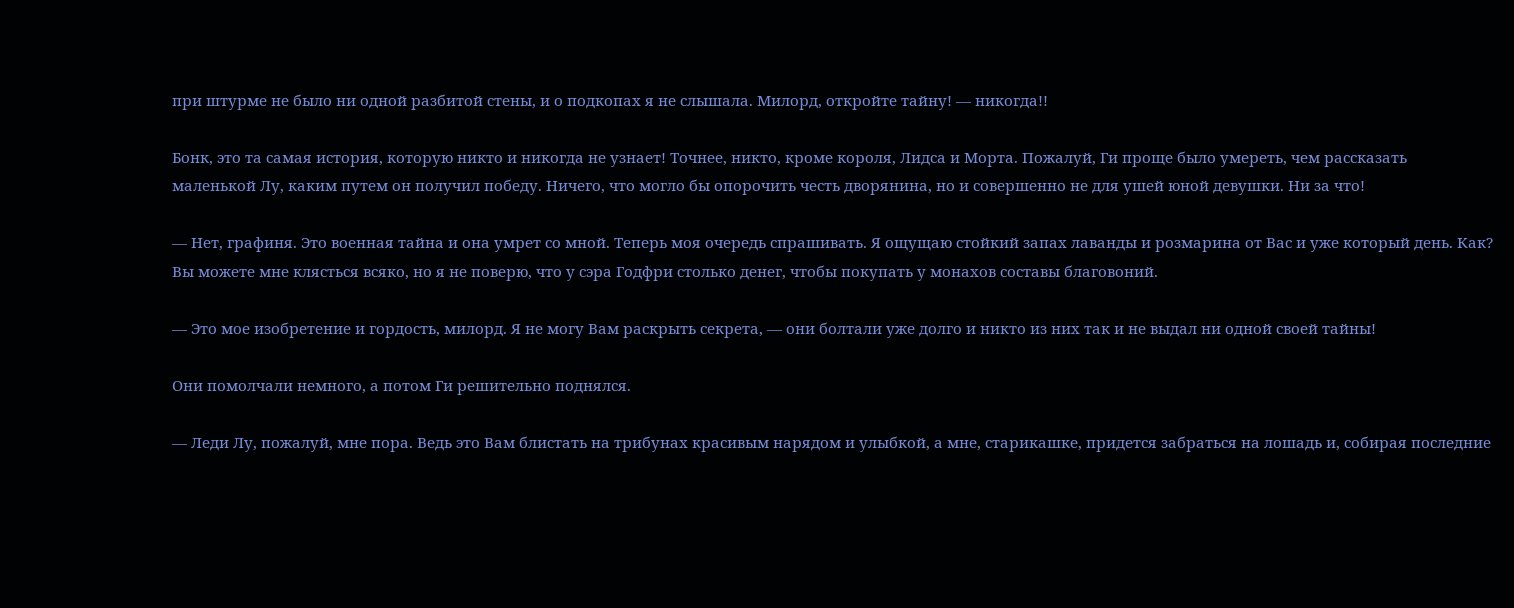при штурме не было ни одной разбитой стены, и о подкопах я не слышала. Милорд, откройте тайну! — никогда!!

Бонк, это та самая история, которую никто и никогда не узнает! Точнее, никто, кроме короля, Лидса и Морта. Пожалуй, Ги проще было умереть, чем рассказать маленькой Лу, каким путем он получил победу. Ничего, что могло бы опорочить честь дворянина, но и совершенно не для ушей юной девушки. Ни за что!

— Нет, графиня. Это военная тайна и она умрет со мной. Теперь моя очередь спрашивать. Я ощущаю стойкий запах лаванды и розмарина от Вас и уже который день. Как? Вы можете мне клясться всяко, но я не поверю, что у сэра Годфри столько денег, чтобы покупать у монахов составы благовоний.

— Это мое изобретение и гордость, милорд. Я не могу Вам раскрыть секрета, — они болтали уже долго и никто из них так и не выдал ни одной своей тайны!

Они помолчали немного, а потом Ги решительно поднялся.

— Леди Лу, пожалуй, мне пора. Ведь это Вам блистать на трибунах красивым нарядом и улыбкой, а мне, старикашке, придется забраться на лошадь и, собирая последние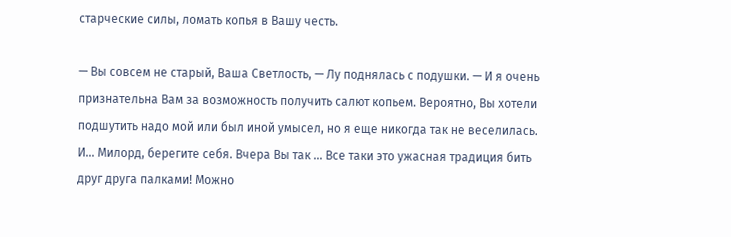старческие силы, ломать копья в Вашу честь.

— Вы совсем не старый, Ваша Светлость, — Лу поднялась с подушки. — И я очень признательна Вам за возможность получить салют копьем. Вероятно, Вы хотели подшутить надо мой или был иной умысел, но я еще никогда так не веселилась. И… Милорд, берегите себя. Вчера Вы так … Все таки это ужасная традиция бить друг друга палками! Можно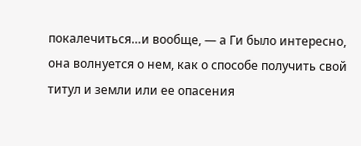покалечиться…и вообще, — а Ги было интересно, она волнуется о нем, как о способе получить свой титул и земли или ее опасения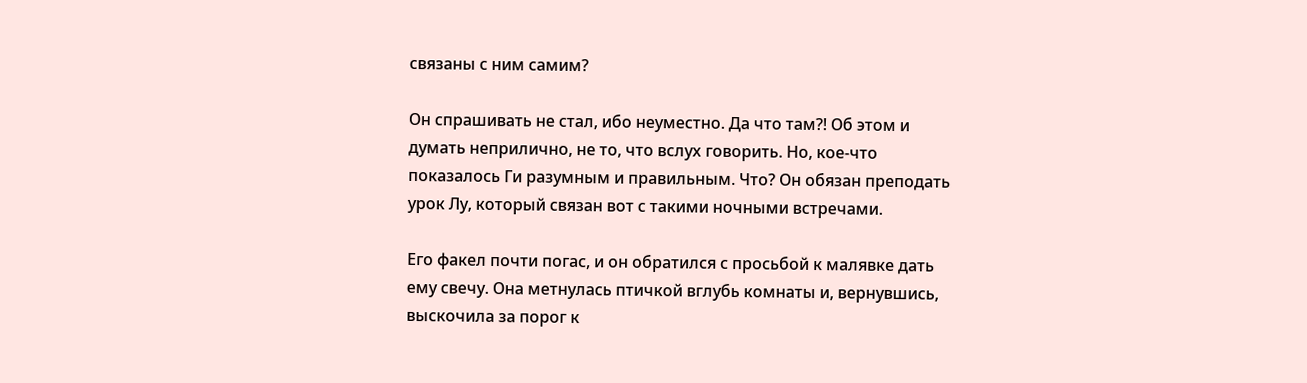связаны с ним самим?

Он спрашивать не стал, ибо неуместно. Да что там?! Об этом и думать неприлично, не то, что вслух говорить. Но, кое-что показалось Ги разумным и правильным. Что? Он обязан преподать урок Лу, который связан вот с такими ночными встречами.

Его факел почти погас, и он обратился с просьбой к малявке дать ему свечу. Она метнулась птичкой вглубь комнаты и, вернувшись, выскочила за порог к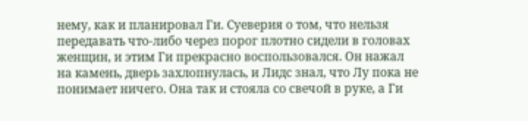нему, как и планировал Ги. Суеверия о том, что нельзя передавать что-либо через порог плотно сидели в головах женщин, и этим Ги прекрасно воспользовался. Он нажал на камень, дверь захлопнулась, и Лидс знал, что Лу пока не понимает ничего. Она так и стояла со свечой в руке, а Ги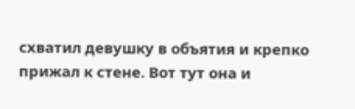схватил девушку в объятия и крепко прижал к стене. Вот тут она и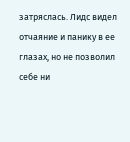затряслась. Лидс видел отчаяние и панику в ее глазах, но не позволил себе ни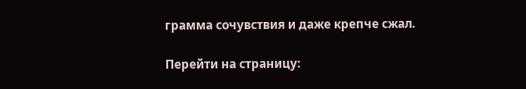грамма сочувствия и даже крепче сжал.

Перейти на страницу: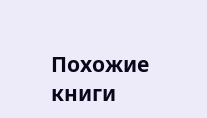Похожие книги